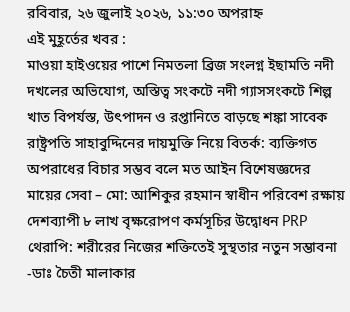রবিবার, ২৬ জুলাই ২০২৬, ১১:৩০ অপরাহ্ন
এই মুহূর্তের খবর :
মাওয়া হাইওয়ের পাশে নিমতলা ব্রিজ সংলগ্ন ইছামতি নদী দখলের অভিযোগ, অস্তিত্ব সংকটে নদী গ্যাসসংকটে শিল্প খাত বিপর্যস্ত, উৎপাদন ও রপ্তানিতে বাড়ছে শঙ্কা সাবেক রাষ্ট্রপতি সাহাবুদ্দিনের দায়মুক্তি নিয়ে বিতর্ক: ব্যক্তিগত অপরাধের বিচার সম্ভব বলে মত আইন বিশেষজ্ঞদের মায়ের সেবা – মো: আশিকুর রহমান স্বাধীন পরিবেশ রক্ষায় দেশব্যাপী ৮ লাখ বৃক্ষরোপণ কর্মসূচির উদ্বোধন PRP থেরাপি: শরীরের নিজের শক্তিতেই সুস্থতার নতুন সম্ভাবনা -ডাঃ চৈতী মালাকার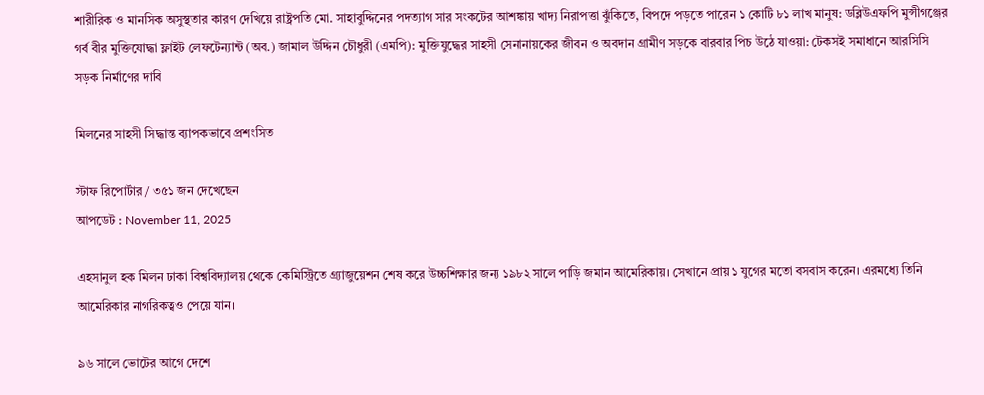শারীরিক ও মানসিক অসুস্থতার কারণ দেখিয়ে রাষ্ট্রপতি মো. সাহাবুদ্দিনের পদত্যাগ সার সংকটের আশঙ্কায় খাদ্য নিরাপত্তা ঝুঁকিতে, বিপদে পড়তে পারেন ১ কোটি ৮১ লাখ মানুষ: ডব্লিউএফপি মুন্সীগঞ্জের গর্ব বীর মুক্তিযোদ্ধা ফ্লাইট লেফটেন্যান্ট (অব.) জামাল উদ্দিন চৌধুরী (এমপি): মুক্তিযুদ্ধের সাহসী সেনানায়কের জীবন ও অবদান গ্রামীণ সড়কে বারবার পিচ উঠে যাওয়া: টেকসই সমাধানে আরসিসি সড়ক নির্মাণের দাবি

মিলনের সাহসী সিদ্ধান্ত ব্যাপকভাবে প্রশংসিত

স্টাফ রিপোর্টার / ৩৫১ জন দেখেছেন
আপডেট : November 11, 2025

এহসানুল হক মিলন ঢাকা বিশ্ববিদ্যালয় থেকে কেমিস্ট্রিতে গ্র্যাজুয়েশন শেষ করে উচ্চশিক্ষার জন্য ১৯৮২ সালে পাড়ি জমান আমেরিকায়। সেখানে প্রায় ১ যুগের মতো বসবাস করেন। এরমধ্যে তিনি আমেরিকার নাগরিকত্বও পেয়ে যান।

৯৬ সালে ভোটের আগে দেশে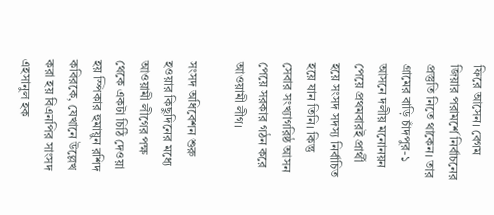ফিরে আসেন। বেগম জিয়ার পরামর্শে নির্বাচনের প্রস্তুতি নিতে থাকেন। তার গ্রামের বাড়ি চাঁদপুর-১ আসনে দলীয় মনোনয়ন পেয়ে প্রথমবারই প্রার্থী হয়ে সংসদ সদস্য নির্বাচিত হয়ে যান তিনি। কিন্তু সেবার সংখ্যাগরিষ্ঠ আসন পেয়ে সরকার গঠন করে আওয়ামী লীগ।

সংসদ অধিবেশন শুরু হওয়ার কিছুদিনের মধ্যে আওয়ামী লীগের পক্ষ থেকে একটা চিঠি দেওয়া হয় স্পিকার হুমায়ুন রশিদ কবিরকে, যেখানে উল্লেখ করা হয় বিএনপির সাংসদ এহসানুল হক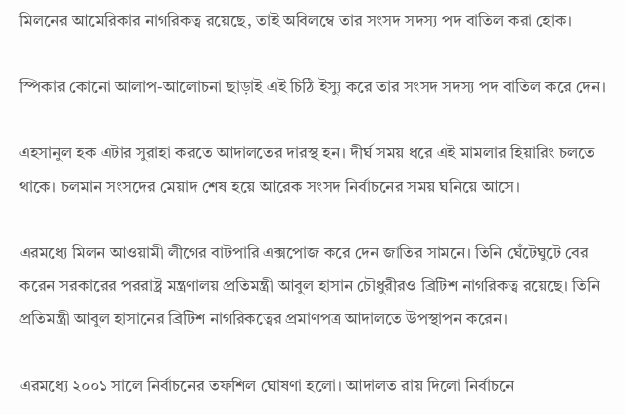মিলনের আমেরিকার নাগরিকত্ব রয়েছে, তাই অবিলম্বে তার সংসদ সদস্য পদ বাতিল করা হোক।

স্পিকার কোনো আলাপ-আলোচনা ছাড়াই এই চিঠি ইস্যু করে তার সংসদ সদস্য পদ বাতিল করে দেন।

এহসানুল হক এটার সুরাহা করতে আদালতের দারস্থ হন। দীর্ঘ সময় ধরে এই মামলার হিয়ারিং চলতে থাকে। চলমান সংসদের মেয়াদ শেষ হয়ে আরেক সংসদ নির্বাচনের সময় ঘনিয়ে আসে।

এরমধ্যে মিলন আওয়ামী লীগের বাটপারি এক্সপোজ করে দেন জাতির সামনে। তিনি ঘেঁটেঘুটে বের করেন সরকারের পররাষ্ট্র মন্ত্রণালয় প্রতিমন্ত্রী আবুল হাসান চৌধুরীরও ব্রিটিশ নাগরিকত্ব রয়েছে। তিনি প্রতিমন্ত্রী আবুল হাসানের ব্রিটিশ নাগরিকত্বের প্রমাণপত্র আদালতে উপস্থাপন করেন।

এরমধ্যে ২০০১ সালে নির্বাচনের তফশিল ঘোষণা হলো। আদালত রায় দিলো নির্বাচনে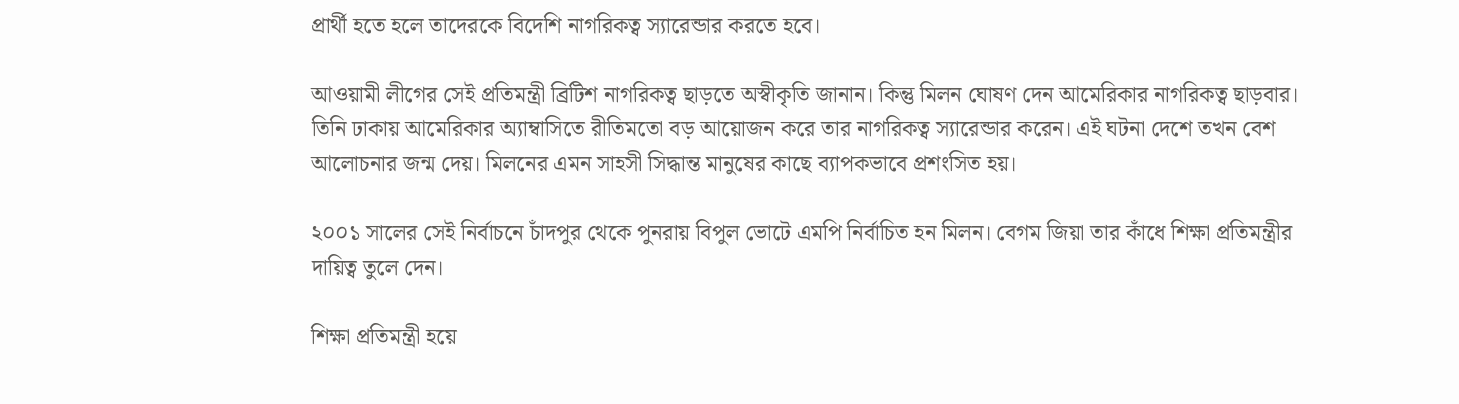প্রার্থী হতে হলে তাদেরকে বিদেশি নাগরিকত্ব স্যারেন্ডার করতে হবে।

আওয়ামী লীগের সেই প্রতিমন্ত্রী ব্রিটিশ নাগরিকত্ব ছাড়তে অস্বীকৃতি জানান। কিন্তু মিলন ঘোষণ দেন আমেরিকার নাগরিকত্ব ছাড়বার। তিনি ঢাকায় আমেরিকার অ্যাম্বাসিতে রীতিমতো বড় আয়োজন করে তার নাগরিকত্ব স্যারেন্ডার করেন। এই ঘটনা দেশে তখন বেশ আলোচনার জন্ম দেয়। মিলনের এমন সাহসী সিদ্ধান্ত মানুষের কাছে ব্যাপকভাবে প্রশংসিত হয়।

২০০১ সালের সেই নির্বাচনে চাঁদপুর থেকে পুনরায় বিপুল ভোটে এমপি নির্বাচিত হন মিলন। বেগম জিয়া তার কাঁধে শিক্ষা প্রতিমন্ত্রীর দায়িত্ব তুলে দেন।

শিক্ষা প্রতিমন্ত্রী হয়ে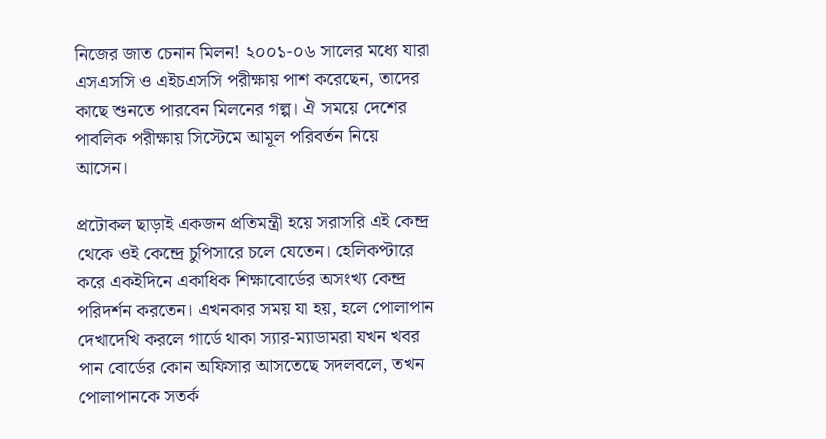নিজের জাত চেনান মিলন! ২০০১-০৬ সালের মধ্যে যারা এসএসসি ও এইচএসসি পরীক্ষায় পাশ করেছেন, তাদের কাছে শুনতে পারবেন মিলনের গল্প। ঐ সময়ে দেশের পাবলিক পরীক্ষায় সিস্টেমে আমূল পরিবর্তন নিয়ে আসেন।

প্রটোকল ছাড়াই একজন প্রতিমন্ত্রী হয়ে সরাসরি এই কেন্দ্র থেকে ওই কেন্দ্রে চুপিসারে চলে যেতেন। হেলিকপ্টারে করে একইদিনে একাধিক শিক্ষাবোর্ডের অসংখ্য কেন্দ্র পরিদর্শন করতেন। এখনকার সময় যা হয়, হলে পোলাপান দেখাদেখি করলে গার্ডে থাকা স্যার-ম্যাডামরা যখন খবর পান বোর্ডের কোন অফিসার আসতেছে সদলবলে, তখন পোলাপানকে সতর্ক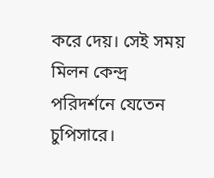করে দেয়। সেই সময় মিলন কেন্দ্র পরিদর্শনে যেতেন চুপিসারে।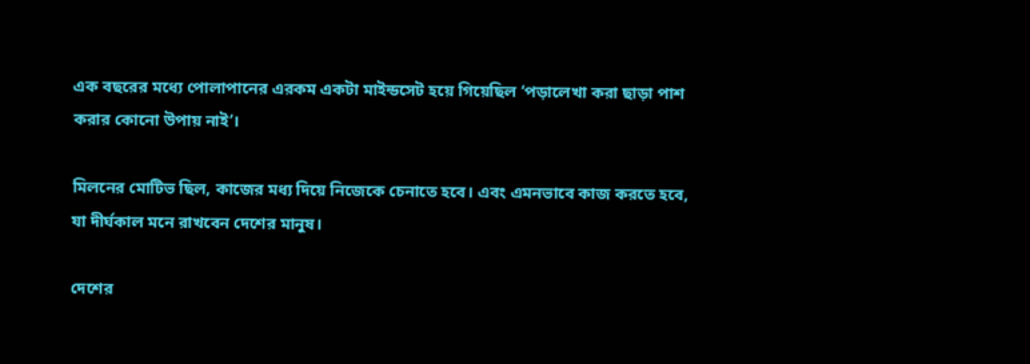এক বছরের মধ্যে পোলাপানের এরকম একটা মাইন্ডসেট হয়ে গিয়েছিল ‘পড়ালেখা করা ছাড়া পাশ করার কোনো উপায় নাই’।

মিলনের মোটিভ ছিল, কাজের মধ্য দিয়ে নিজেকে চেনাতে হবে। এবং এমনভাবে কাজ করতে হবে, যা দীর্ঘকাল মনে রাখবেন দেশের মানুষ।

দেশের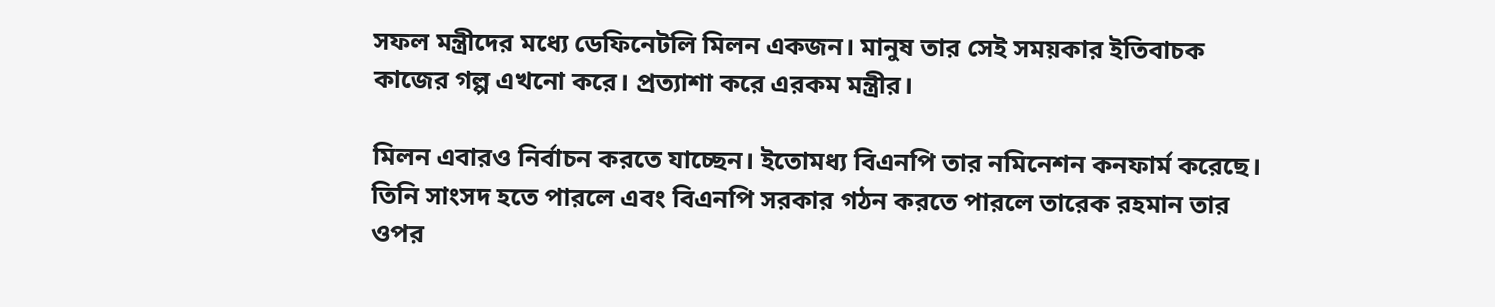সফল মন্ত্রীদের মধ্যে ডেফিনেটলি মিলন একজন। মানুষ তার সেই সময়কার ইতিবাচক কাজের গল্প এখনো করে। প্রত্যাশা করে এরকম মন্ত্রীর।

মিলন এবারও নির্বাচন করতে যাচ্ছেন। ইতোমধ্য বিএনপি তার নমিনেশন কনফার্ম করেছে। তিনি সাংসদ হতে পারলে এবং বিএনপি সরকার গঠন করতে পারলে তারেক রহমান তার ওপর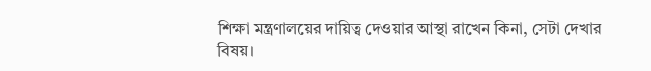শিক্ষা মন্ত্রণালয়ের দায়িত্ব দেওয়ার আস্থা রাখেন কিনা, সেটা দেখার বিষয়।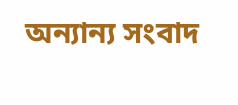অন্যান্য সংবাদ